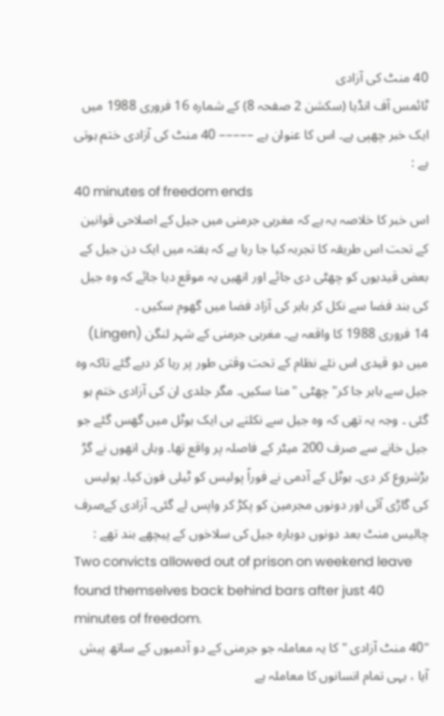40 منٹ کی آزادی
ٹائمس آف انڈیا (سکشن 2 صفحہ 8) کے شمارہ 16 فروری 1988 میں ایک خبر چھپی ہے۔ اس کا عنوان ہے ––––– 40 منٹ کی آزادی ختم ہوتی ہے :
40 minutes of freedom ends
اس خبر کا خلاصہ یہ ہے کہ مغربی جرمنی میں جیل کے اصلاحی قوانین کے تحت اس طریقہ کا تجربہ کیا جا رہا ہے کہ ہفتہ میں ایک دن جیل کے بعض قیدیوں کو چھٹی دی جائے اور انھیں یہ موقع دیا جائے کہ وہ جیل کی بند فضا سے نکل کر باہر کی آزاد فضا میں گھوم سکیں ۔
14 فروری 1988 کا واقعہ ہے۔ مغربی جرمنی کے شہر لنگن (Lingen) میں دو قیدی اس نئے نظام کے تحت وقتی طور پر رہا کر دیے گئے تاکہ وہ جیل سے باہر جا کر" چھٹی "منا سکیں۔ مگر جلدی ان کی آزادی ختم ہو گئی ۔ وجہ یہ تھی کہ وہ جیل سے نکلتے ہی ایک ہوٹل میں گھس گئے جو جیل خانے سے صرف 200 میٹر کے فاصلہ پر واقع تھا۔ وہاں انھوں نے گڑ بڑشروع کر دی۔ ہوٹل کے آدمی نے فوراً پولیس کو ٹیلی فون کیا۔ پولیس کی گاڑی آئی اور دونوں مجرمین کو پکڑ کر واپس لے گئی۔ آزادی کےصرف چالیس منٹ بعد دونوں دوبارہ جیل کی سلاخوں کے پیچھے بند تھے :
Two convicts allowed out of prison on weekend leave found themselves back behind bars after just 40 minutes of freedom.
"40 منٹ آزادی " کا یہ معاملہ جو جرمنی کے دو آدمیوں کے ساتھ پیش آیا ، یہی تمام انسانوں کا معاملہ ہے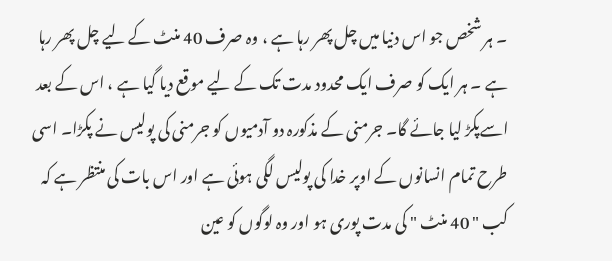۔ ہر شخص جو اس دنیا میں چل پھر رہا ہے ، وہ صرف 40 منٹ کے لیے چل پھر رہا ہے ۔ ہر ایک کو صرف ایک محدود مدت تک کے لیے موقع دیا گیا ہے ، اس کے بعد اسےپکڑ لیا جائے گا۔ جرمنی کے مذکورہ دو آدمیوں کو جرمنی کی پولیس نے پکڑا۔ اسی طرح تمام انسانوں کے اوپر خدا کی پولیس لگی ہوئی ہے اور اس بات کی منتظر ہے کہ کب " 40 منٹ " کی مدت پوری ہو اور وہ لوگوں کو عین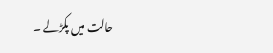حالت میں پکڑلے ۔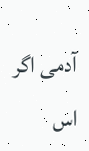آدمی اگر اس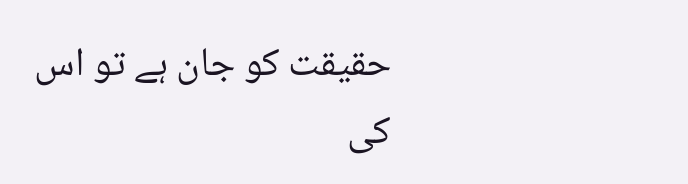حقیقت کو جان ہے تو اس کی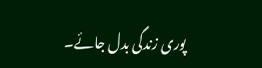پوری زندگی بدل جائے۔